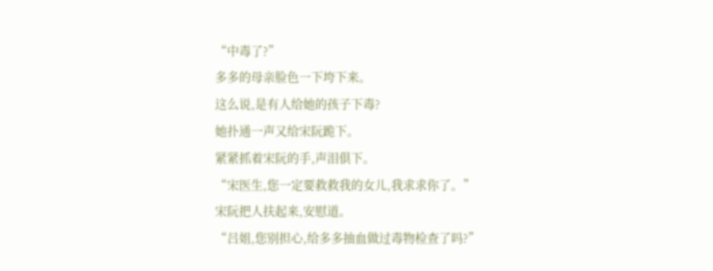“中毒了?”
多多的母亲脸色一下垮下来。
这么说,是有人给她的孩子下毒?
她扑通一声又给宋阮跪下。
紧紧抓着宋阮的手,声泪俱下。
“宋医生,您一定要救救我的女儿,我求求你了。”
宋阮把人扶起来,安慰道。
“吕姐,您别担心,给多多抽血做过毒物检查了吗?”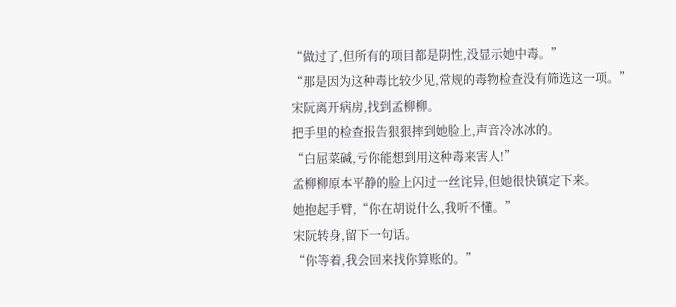“做过了,但所有的项目都是阴性,没显示她中毒。”
“那是因为这种毒比较少见,常规的毒物检查没有筛选这一项。”
宋阮离开病房,找到孟柳柳。
把手里的检查报告狠狠摔到她脸上,声音冷冰冰的。
“白屈菜碱,亏你能想到用这种毒来害人!”
孟柳柳原本平静的脸上闪过一丝诧异,但她很快镇定下来。
她抱起手臂,“你在胡说什么,我听不懂。”
宋阮转身,留下一句话。
“你等着,我会回来找你算账的。”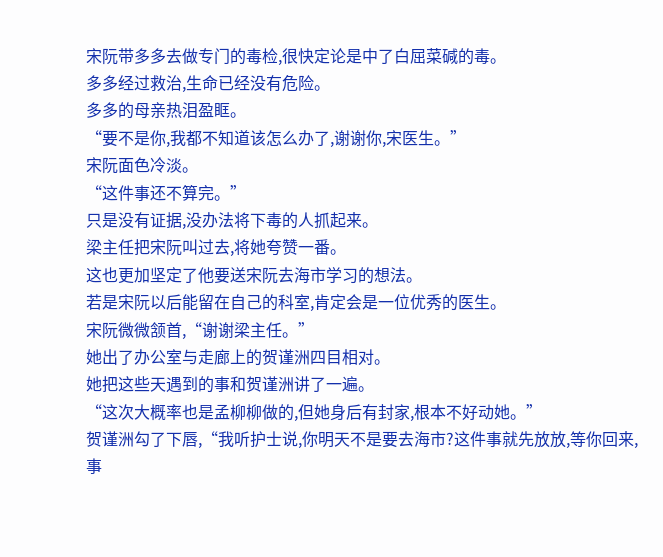宋阮带多多去做专门的毒检,很快定论是中了白屈菜碱的毒。
多多经过救治,生命已经没有危险。
多多的母亲热泪盈眶。
“要不是你,我都不知道该怎么办了,谢谢你,宋医生。”
宋阮面色冷淡。
“这件事还不算完。”
只是没有证据,没办法将下毒的人抓起来。
梁主任把宋阮叫过去,将她夸赞一番。
这也更加坚定了他要送宋阮去海市学习的想法。
若是宋阮以后能留在自己的科室,肯定会是一位优秀的医生。
宋阮微微颔首,“谢谢梁主任。”
她出了办公室与走廊上的贺谨洲四目相对。
她把这些天遇到的事和贺谨洲讲了一遍。
“这次大概率也是孟柳柳做的,但她身后有封家,根本不好动她。”
贺谨洲勾了下唇,“我听护士说,你明天不是要去海市?这件事就先放放,等你回来,事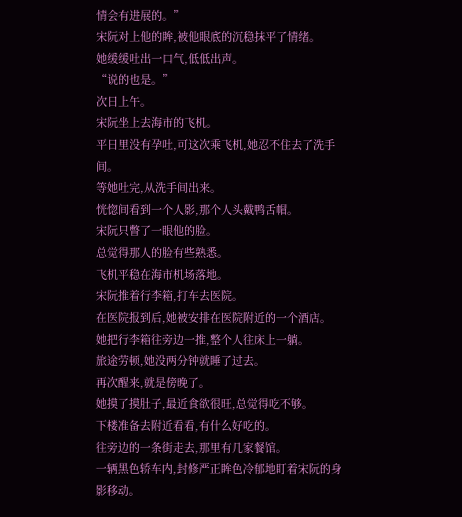情会有进展的。”
宋阮对上他的眸,被他眼底的沉稳抹平了情绪。
她缓缓吐出一口气,低低出声。
“说的也是。”
次日上午。
宋阮坐上去海市的飞机。
平日里没有孕吐,可这次乘飞机,她忍不住去了洗手间。
等她吐完,从洗手间出来。
恍惚间看到一个人影,那个人头戴鸭舌帽。
宋阮只瞥了一眼他的脸。
总觉得那人的脸有些熟悉。
飞机平稳在海市机场落地。
宋阮推着行李箱,打车去医院。
在医院报到后,她被安排在医院附近的一个酒店。
她把行李箱往旁边一推,整个人往床上一躺。
旅途劳顿,她没两分钟就睡了过去。
再次醒来,就是傍晚了。
她摸了摸肚子,最近食欲很旺,总觉得吃不够。
下楼准备去附近看看,有什么好吃的。
往旁边的一条街走去,那里有几家餐馆。
一辆黑色轿车内,封修严正眸色冷郁地盯着宋阮的身影移动。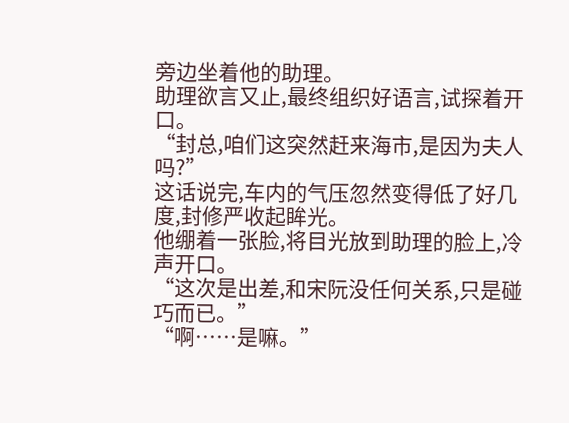旁边坐着他的助理。
助理欲言又止,最终组织好语言,试探着开口。
“封总,咱们这突然赶来海市,是因为夫人吗?”
这话说完,车内的气压忽然变得低了好几度,封修严收起眸光。
他绷着一张脸,将目光放到助理的脸上,冷声开口。
“这次是出差,和宋阮没任何关系,只是碰巧而已。”
“啊……是嘛。”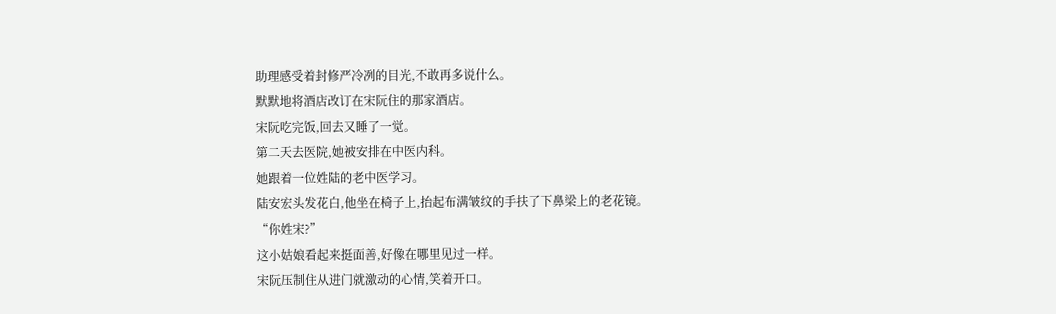助理感受着封修严冷冽的目光,不敢再多说什么。
默默地将酒店改订在宋阮住的那家酒店。
宋阮吃完饭,回去又睡了一觉。
第二天去医院,她被安排在中医内科。
她跟着一位姓陆的老中医学习。
陆安宏头发花白,他坐在椅子上,抬起布满皱纹的手扶了下鼻梁上的老花镜。
“你姓宋?”
这小姑娘看起来挺面善,好像在哪里见过一样。
宋阮压制住从进门就激动的心情,笑着开口。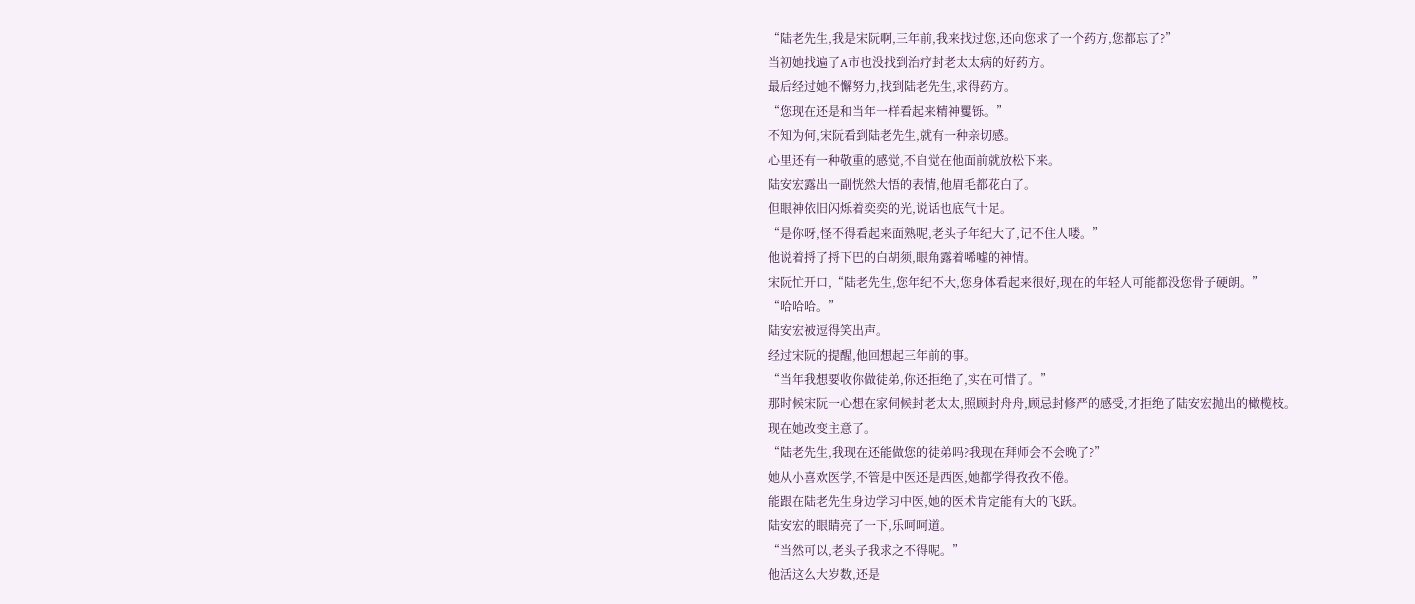“陆老先生,我是宋阮啊,三年前,我来找过您,还向您求了一个药方,您都忘了?”
当初她找遍了A市也没找到治疗封老太太病的好药方。
最后经过她不懈努力,找到陆老先生,求得药方。
“您现在还是和当年一样看起来精神矍铄。”
不知为何,宋阮看到陆老先生,就有一种亲切感。
心里还有一种敬重的感觉,不自觉在他面前就放松下来。
陆安宏露出一副恍然大悟的表情,他眉毛都花白了。
但眼神依旧闪烁着奕奕的光,说话也底气十足。
“是你呀,怪不得看起来面熟呢,老头子年纪大了,记不住人喽。”
他说着捋了捋下巴的白胡须,眼角露着唏嘘的神情。
宋阮忙开口,“陆老先生,您年纪不大,您身体看起来很好,现在的年轻人可能都没您骨子硬朗。”
“哈哈哈。”
陆安宏被逗得笑出声。
经过宋阮的提醒,他回想起三年前的事。
“当年我想要收你做徒弟,你还拒绝了,实在可惜了。”
那时候宋阮一心想在家伺候封老太太,照顾封舟舟,顾忌封修严的感受,才拒绝了陆安宏抛出的橄榄枝。
现在她改变主意了。
“陆老先生,我现在还能做您的徒弟吗?我现在拜师会不会晚了?”
她从小喜欢医学,不管是中医还是西医,她都学得孜孜不倦。
能跟在陆老先生身边学习中医,她的医术肯定能有大的飞跃。
陆安宏的眼睛亮了一下,乐呵呵道。
“当然可以,老头子我求之不得呢。”
他活这么大岁数,还是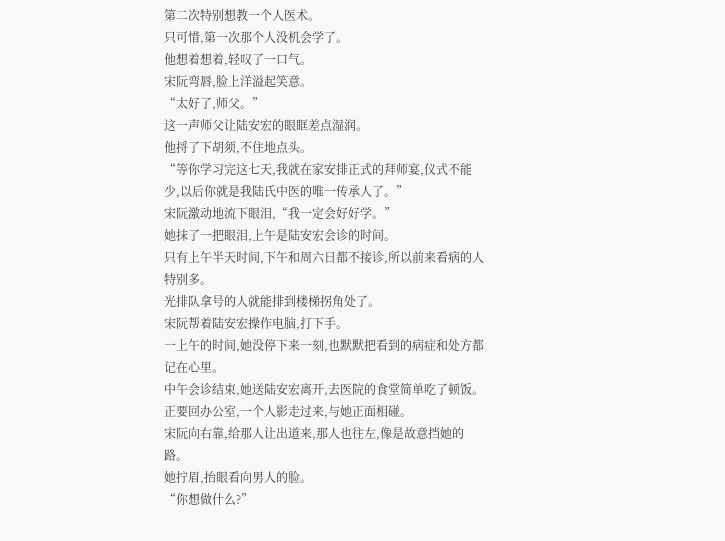第二次特别想教一个人医术。
只可惜,第一次那个人没机会学了。
他想着想着,轻叹了一口气。
宋阮弯唇,脸上洋溢起笑意。
“太好了,师父。”
这一声师父让陆安宏的眼眶差点湿润。
他捋了下胡须,不住地点头。
“等你学习完这七天,我就在家安排正式的拜师宴,仪式不能少,以后你就是我陆氏中医的唯一传承人了。”
宋阮激动地流下眼泪,“我一定会好好学。”
她抹了一把眼泪,上午是陆安宏会诊的时间。
只有上午半天时间,下午和周六日都不接诊,所以前来看病的人特别多。
光排队拿号的人就能排到楼梯拐角处了。
宋阮帮着陆安宏操作电脑,打下手。
一上午的时间,她没停下来一刻,也默默把看到的病症和处方都记在心里。
中午会诊结束,她送陆安宏离开,去医院的食堂简单吃了顿饭。
正要回办公室,一个人影走过来,与她正面相碰。
宋阮向右靠,给那人让出道来,那人也往左,像是故意挡她的路。
她拧眉,抬眼看向男人的脸。
“你想做什么?”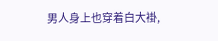男人身上也穿着白大褂,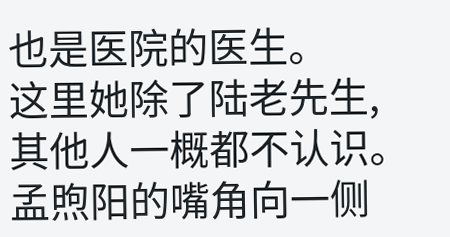也是医院的医生。
这里她除了陆老先生,其他人一概都不认识。
孟煦阳的嘴角向一侧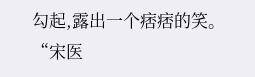勾起,露出一个痞痞的笑。
“宋医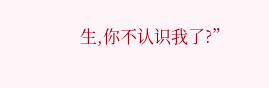生,你不认识我了?”